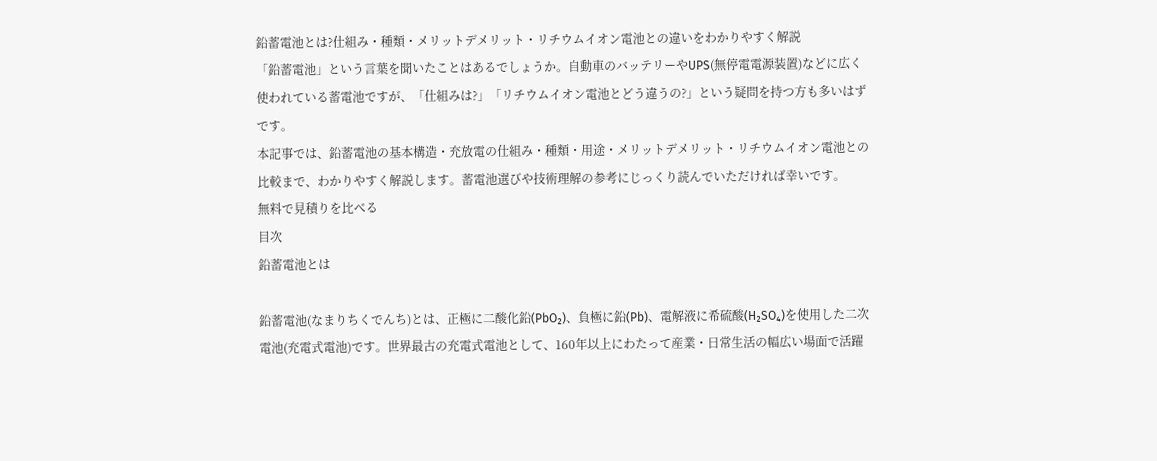鉛蓄電池とは?仕組み・種類・メリットデメリット・リチウムイオン電池との違いをわかりやすく解説
「鉛蓄電池」という言葉を聞いたことはあるでしょうか。自動車のバッテリーやUPS(無停電電源装置)などに広く使われている蓄電池ですが、「仕組みは?」「リチウムイオン電池とどう違うの?」という疑問を持つ方も多いはずです。
本記事では、鉛蓄電池の基本構造・充放電の仕組み・種類・用途・メリットデメリット・リチウムイオン電池との比較まで、わかりやすく解説します。蓄電池選びや技術理解の参考にじっくり読んでいただければ幸いです。
無料で見積りを比べる
目次
鉛蓄電池とは

鉛蓄電池(なまりちくでんち)とは、正極に二酸化鉛(PbO₂)、負極に鉛(Pb)、電解液に希硫酸(H₂SO₄)を使用した二次電池(充電式電池)です。世界最古の充電式電池として、160年以上にわたって産業・日常生活の幅広い場面で活躍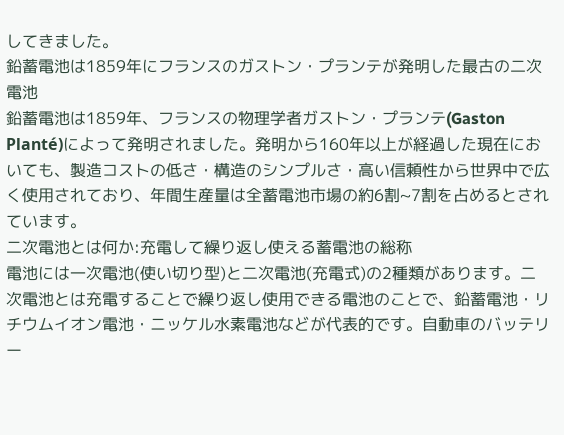してきました。
鉛蓄電池は1859年にフランスのガストン・プランテが発明した最古の二次電池
鉛蓄電池は1859年、フランスの物理学者ガストン・プランテ(Gaston Planté)によって発明されました。発明から160年以上が経過した現在においても、製造コストの低さ・構造のシンプルさ・高い信頼性から世界中で広く使用されており、年間生産量は全蓄電池市場の約6割~7割を占めるとされています。
二次電池とは何か:充電して繰り返し使える蓄電池の総称
電池には一次電池(使い切り型)と二次電池(充電式)の2種類があります。二次電池とは充電することで繰り返し使用できる電池のことで、鉛蓄電池・リチウムイオン電池・ニッケル水素電池などが代表的です。自動車のバッテリー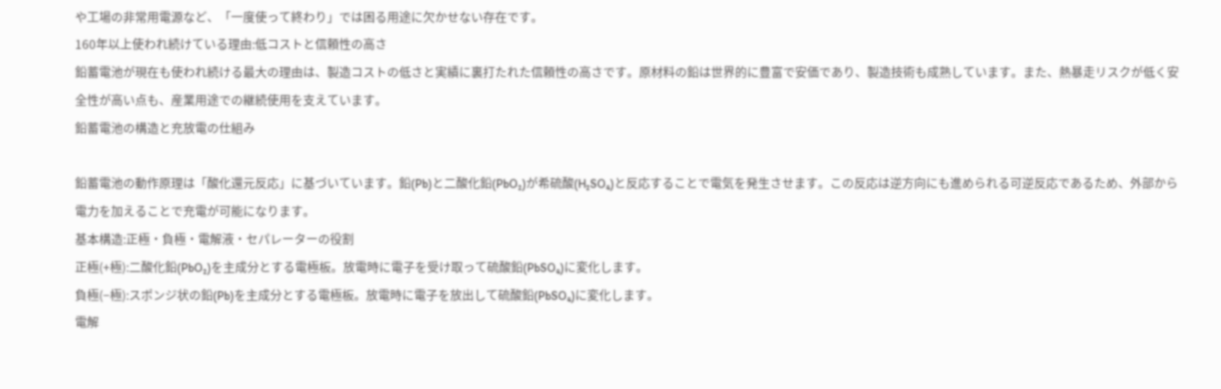や工場の非常用電源など、「一度使って終わり」では困る用途に欠かせない存在です。
160年以上使われ続けている理由:低コストと信頼性の高さ
鉛蓄電池が現在も使われ続ける最大の理由は、製造コストの低さと実績に裏打たれた信頼性の高さです。原材料の鉛は世界的に豊富で安価であり、製造技術も成熟しています。また、熱暴走リスクが低く安全性が高い点も、産業用途での継続使用を支えています。
鉛蓄電池の構造と充放電の仕組み

鉛蓄電池の動作原理は「酸化還元反応」に基づいています。鉛(Pb)と二酸化鉛(PbO₂)が希硫酸(H₂SO₄)と反応することで電気を発生させます。この反応は逆方向にも進められる可逆反応であるため、外部から電力を加えることで充電が可能になります。
基本構造:正極・負極・電解液・セパレーターの役割
正極(+極):二酸化鉛(PbO₂)を主成分とする電極板。放電時に電子を受け取って硫酸鉛(PbSO₄)に変化します。
負極(−極):スポンジ状の鉛(Pb)を主成分とする電極板。放電時に電子を放出して硫酸鉛(PbSO₄)に変化します。
電解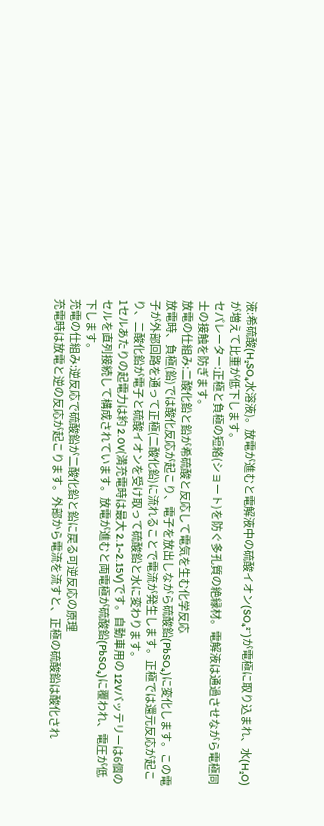液:希硫酸(H₂SO₄水溶液)。放電が進むと電解液中の硫酸イオン(SO₄²⁻)が電極に取り込まれ、水(H₂O)が増えて比重が低下します。
セパレーター:正極と負極の短絡(ショート)を防ぐ多孔質の絶縁材。電解液は通過させながら電極同士の接触を防ぎます。
放電の仕組み:二酸化鉛と鉛が希硫酸と反応して電気を生む化学反応
放電時、負極(鉛)では酸化反応が起こり、電子を放出しながら硫酸鉛(PbSO₄)に変化します。この電子が外部回路を通って正極(二酸化鉛)に流れることで電流が発生します。正極では還元反応が起こり、二酸化鉛が電子と硫酸イオンを受け取って硫酸鉛と水に変わります。
1セルあたりの起電力は約 2.0V(満充電時は最大 2.1~2.15V)です。自動車用の 12Vバッテリーは6個のセルを直列接続して構成されています。放電が進むと両電極が硫酸鉛(PbSO₄)に覆われ、電圧が低下します。
充電の仕組み:逆反応で硫酸鉛が二酸化鉛と鉛に戻る可逆反応の原理
充電時は放電と逆の反応が起こります。外部から電流を流すと、正極の硫酸鉛は酸化され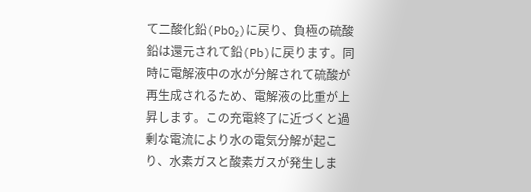て二酸化鉛(PbO₂)に戻り、負極の硫酸鉛は還元されて鉛(Pb)に戻ります。同時に電解液中の水が分解されて硫酸が再生成されるため、電解液の比重が上昇します。この充電終了に近づくと過剰な電流により水の電気分解が起こり、水素ガスと酸素ガスが発生しま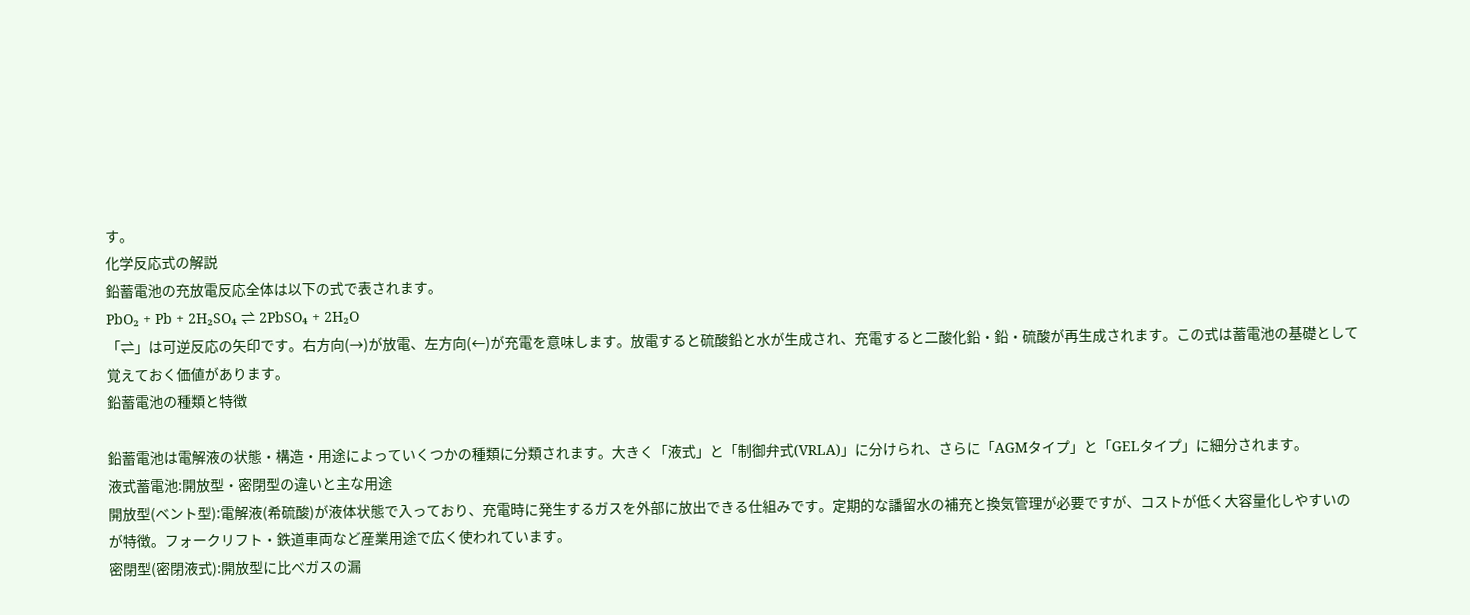す。
化学反応式の解説
鉛蓄電池の充放電反応全体は以下の式で表されます。
PbO₂ + Pb + 2H₂SO₄ ⇌ 2PbSO₄ + 2H₂O
「⇌」は可逆反応の矢印です。右方向(→)が放電、左方向(←)が充電を意味します。放電すると硫酸鉛と水が生成され、充電すると二酸化鉛・鉛・硫酸が再生成されます。この式は蓄電池の基礎として覚えておく価値があります。
鉛蓄電池の種類と特徴

鉛蓄電池は電解液の状態・構造・用途によっていくつかの種類に分類されます。大きく「液式」と「制御弁式(VRLA)」に分けられ、さらに「AGMタイプ」と「GELタイプ」に細分されます。
液式蓄電池:開放型・密閉型の違いと主な用途
開放型(ベント型):電解液(希硫酸)が液体状態で入っており、充電時に発生するガスを外部に放出できる仕組みです。定期的な譒留水の補充と換気管理が必要ですが、コストが低く大容量化しやすいのが特徴。フォークリフト・鉄道車両など産業用途で広く使われています。
密閉型(密閉液式):開放型に比べガスの漏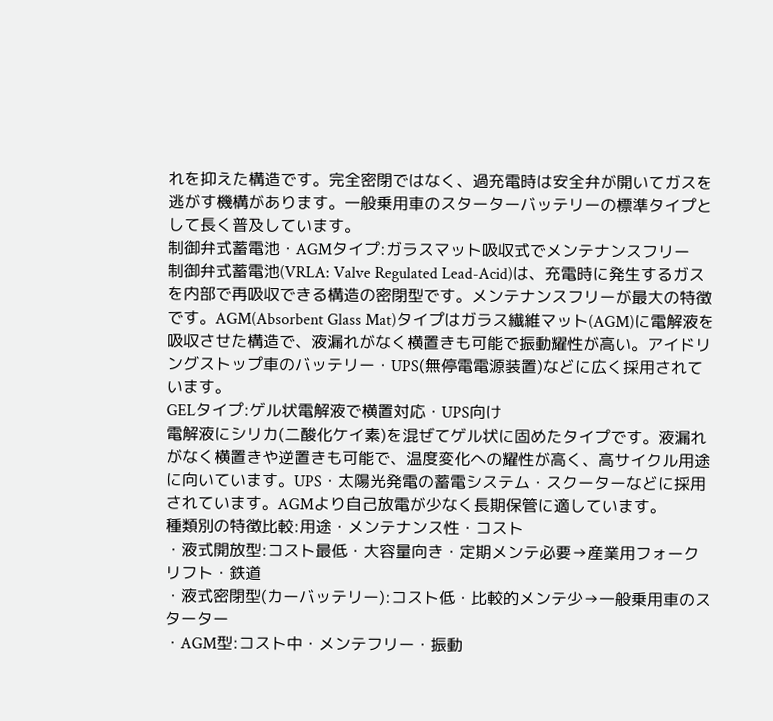れを抑えた構造です。完全密閉ではなく、過充電時は安全弁が開いてガスを逃がす機構があります。一般乗用車のスターターバッテリーの標準タイプとして長く普及しています。
制御弁式蓄電池・AGMタイプ:ガラスマット吸収式でメンテナンスフリー
制御弁式蓄電池(VRLA: Valve Regulated Lead-Acid)は、充電時に発生するガスを内部で再吸収できる構造の密閉型です。メンテナンスフリーが最大の特徴です。AGM(Absorbent Glass Mat)タイプはガラス繊維マット(AGM)に電解液を吸収させた構造で、液漏れがなく横置きも可能で振動耀性が高い。アイドリングストップ車のバッテリー・UPS(無停電電源装置)などに広く採用されています。
GELタイプ:ゲル状電解液で横置対応・UPS向け
電解液にシリカ(二酸化ケイ素)を混ぜてゲル状に固めたタイプです。液漏れがなく横置きや逆置きも可能で、温度変化への耀性が高く、高サイクル用途に向いています。UPS・太陽光発電の蓄電システム・スクーターなどに採用されています。AGMより自己放電が少なく長期保管に適しています。
種類別の特徴比較:用途・メンテナンス性・コスト
・液式開放型:コスト最低・大容量向き・定期メンテ必要→産業用フォークリフト・鉄道
・液式密閉型(カーバッテリー):コスト低・比較的メンテ少→一般乗用車のスターター
・AGM型:コスト中・メンテフリー・振動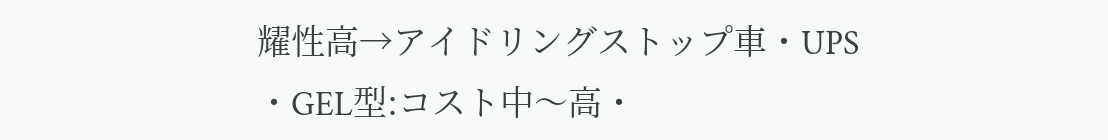耀性高→アイドリングストップ車・UPS
・GEL型:コスト中〜高・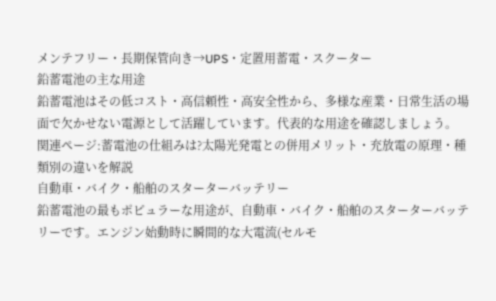メンテフリー・長期保管向き→UPS・定置用蓄電・スクーター
鉛蓄電池の主な用途
鉛蓄電池はその低コスト・高信頼性・高安全性から、多様な産業・日常生活の場面で欠かせない電源として活躍しています。代表的な用途を確認しましょう。
関連ページ:蓄電池の仕組みは?太陽光発電との併用メリット・充放電の原理・種類別の違いを解説
自動車・バイク・船舶のスターターバッテリー
鉛蓄電池の最もポピュラーな用途が、自動車・バイク・船舶のスターターバッテリーです。エンジン始動時に瞬間的な大電流(セルモ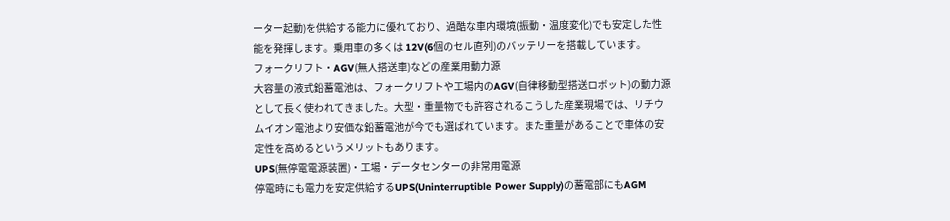ーター起動)を供給する能力に優れており、過酷な車内環境(振動・温度変化)でも安定した性能を発揮します。乗用車の多くは 12V(6個のセル直列)のバッテリーを搭載しています。
フォークリフト・AGV(無人搭送車)などの産業用動力源
大容量の液式鉛蓄電池は、フォークリフトや工場内のAGV(自律移動型搭送ロボット)の動力源として長く使われてきました。大型・重量物でも許容されるこうした産業現場では、リチウムイオン電池より安価な鉛蓄電池が今でも選ばれています。また重量があることで車体の安定性を高めるというメリットもあります。
UPS(無停電電源装置)・工場・データセンターの非常用電源
停電時にも電力を安定供給するUPS(Uninterruptible Power Supply)の蓄電部にもAGM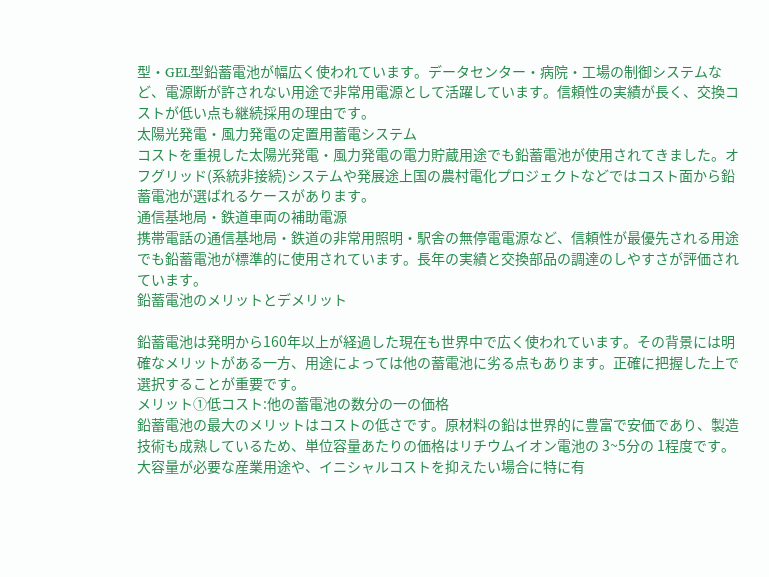型・GEL型鉛蓄電池が幅広く使われています。データセンター・病院・工場の制御システムなど、電源断が許されない用途で非常用電源として活躍しています。信頼性の実績が長く、交換コストが低い点も継続採用の理由です。
太陽光発電・風力発電の定置用蓄電システム
コストを重視した太陽光発電・風力発電の電力貯蔵用途でも鉛蓄電池が使用されてきました。オフグリッド(系統非接続)システムや発展途上国の農村電化プロジェクトなどではコスト面から鉛蓄電池が選ばれるケースがあります。
通信基地局・鉄道車両の補助電源
携帯電話の通信基地局・鉄道の非常用照明・駅舎の無停電電源など、信頼性が最優先される用途でも鉛蓄電池が標準的に使用されています。長年の実績と交換部品の調達のしやすさが評価されています。
鉛蓄電池のメリットとデメリット

鉛蓄電池は発明から160年以上が経過した現在も世界中で広く使われています。その背景には明確なメリットがある一方、用途によっては他の蓄電池に劣る点もあります。正確に把握した上で選択することが重要です。
メリット①低コスト:他の蓄電池の数分の一の価格
鉛蓄電池の最大のメリットはコストの低さです。原材料の鉛は世界的に豊富で安価であり、製造技術も成熟しているため、単位容量あたりの価格はリチウムイオン電池の 3~5分の 1程度です。大容量が必要な産業用途や、イニシャルコストを抑えたい場合に特に有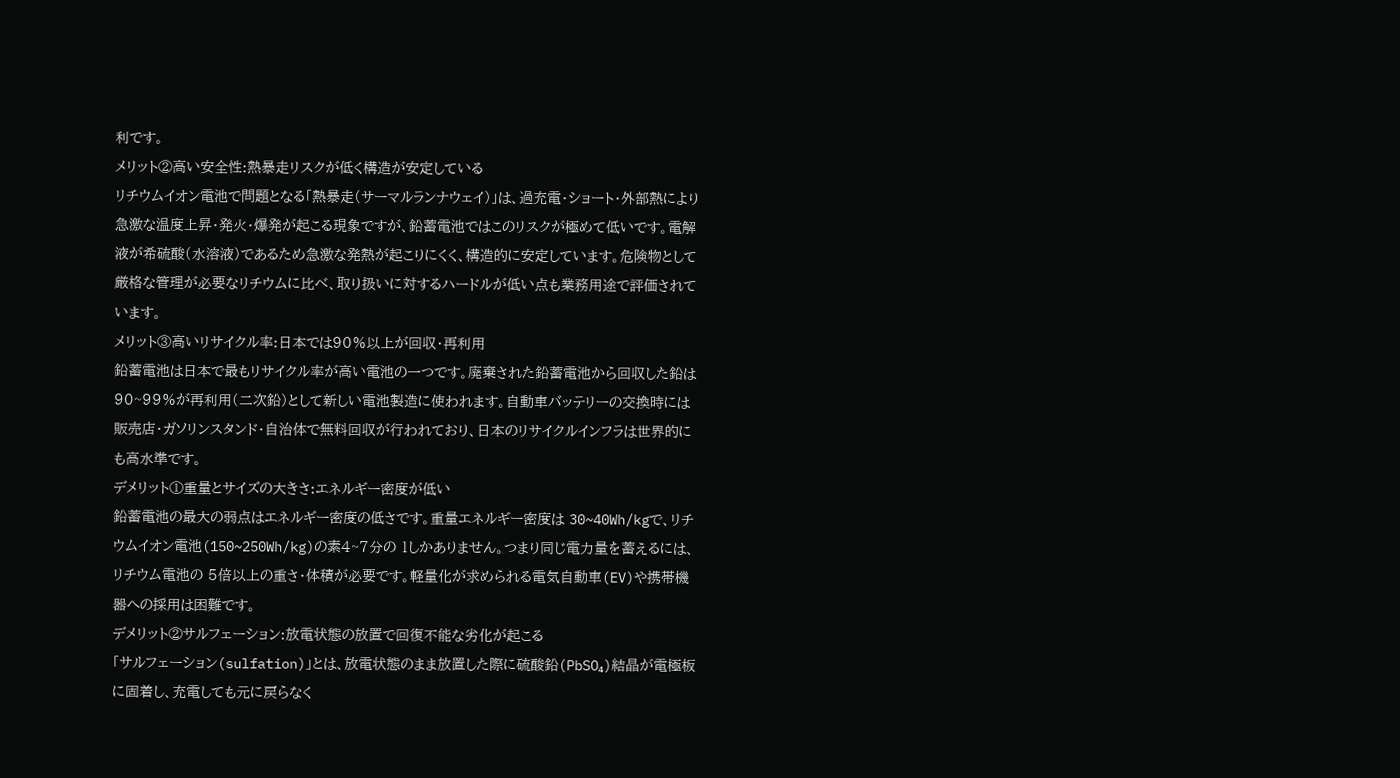利です。
メリット②高い安全性:熱暴走リスクが低く構造が安定している
リチウムイオン電池で問題となる「熱暴走(サーマルランナウェイ)」は、過充電・ショート・外部熱により急激な温度上昇・発火・爆発が起こる現象ですが、鉛蓄電池ではこのリスクが極めて低いです。電解液が希硫酸(水溶液)であるため急激な発熱が起こりにくく、構造的に安定しています。危険物として厳格な管理が必要なリチウムに比べ、取り扱いに対するハードルが低い点も業務用途で評価されています。
メリット③高いリサイクル率:日本では90%以上が回収・再利用
鉛蓄電池は日本で最もリサイクル率が高い電池の一つです。廃棄された鉛蓄電池から回収した鉛は 90~99%が再利用(二次鉛)として新しい電池製造に使われます。自動車バッテリーの交換時には販売店・ガソリンスタンド・自治体で無料回収が行われており、日本のリサイクルインフラは世界的にも高水準です。
デメリット①重量とサイズの大きさ:エネルギー密度が低い
鉛蓄電池の最大の弱点はエネルギー密度の低さです。重量エネルギー密度は 30~40Wh/kgで、リチウムイオン電池(150~250Wh/kg)の素4~7分の 1しかありません。つまり同じ電力量を蓄えるには、リチウム電池の 5倍以上の重さ・体積が必要です。軽量化が求められる電気自動車(EV)や携帯機器への採用は困難です。
デメリット②サルフェーション:放電状態の放置で回復不能な劣化が起こる
「サルフェーション(sulfation)」とは、放電状態のまま放置した際に硫酸鉛(PbSO₄)結晶が電極板に固着し、充電しても元に戻らなく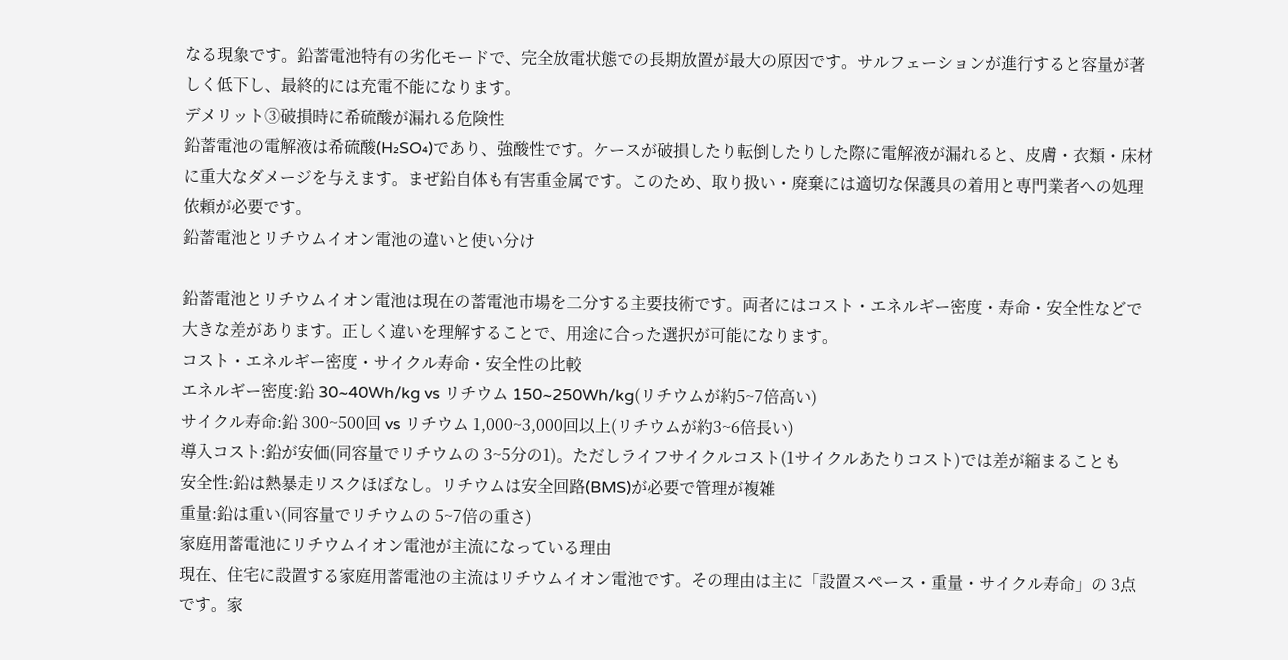なる現象です。鉛蓄電池特有の劣化モードで、完全放電状態での長期放置が最大の原因です。サルフェーションが進行すると容量が著しく低下し、最終的には充電不能になります。
デメリット③破損時に希硫酸が漏れる危険性
鉛蓄電池の電解液は希硫酸(H₂SO₄)であり、強酸性です。ケースが破損したり転倒したりした際に電解液が漏れると、皮膚・衣類・床材に重大なダメージを与えます。まぜ鉛自体も有害重金属です。このため、取り扱い・廃棄には適切な保護具の着用と専門業者への処理依頼が必要です。
鉛蓄電池とリチウムイオン電池の違いと使い分け

鉛蓄電池とリチウムイオン電池は現在の蓄電池市場を二分する主要技術です。両者にはコスト・エネルギー密度・寿命・安全性などで大きな差があります。正しく違いを理解することで、用途に合った選択が可能になります。
コスト・エネルギー密度・サイクル寿命・安全性の比較
エネルギー密度:鉛 30~40Wh/kg vs リチウム 150~250Wh/kg(リチウムが約5~7倍高い)
サイクル寿命:鉛 300~500回 vs リチウム 1,000~3,000回以上(リチウムが約3~6倍長い)
導入コスト:鉛が安価(同容量でリチウムの 3~5分の1)。ただしライフサイクルコスト(1サイクルあたりコスト)では差が縮まることも
安全性:鉛は熱暴走リスクほぼなし。リチウムは安全回路(BMS)が必要で管理が複雑
重量:鉛は重い(同容量でリチウムの 5~7倍の重さ)
家庭用蓄電池にリチウムイオン電池が主流になっている理由
現在、住宅に設置する家庭用蓄電池の主流はリチウムイオン電池です。その理由は主に「設置スペース・重量・サイクル寿命」の 3点です。家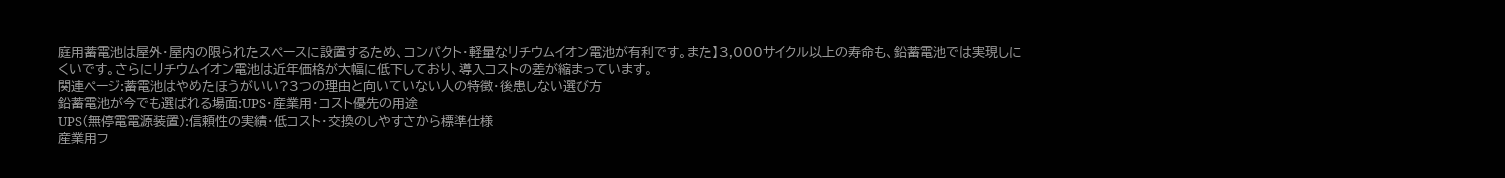庭用蓄電池は屋外・屋内の限られたスペースに設置するため、コンパクト・軽量なリチウムイオン電池が有利です。また】3,000サイクル以上の寿命も、鉛蓄電池では実現しにくいです。さらにリチウムイオン電池は近年価格が大幅に低下しており、導入コストの差が縮まっています。
関連ページ:蓄電池はやめたほうがいい?3つの理由と向いていない人の特徴・後患しない選び方
鉛蓄電池が今でも選ばれる場面:UPS・産業用・コスト優先の用途
UPS(無停電電源装置):信頼性の実績・低コスト・交換のしやすさから標準仕様
産業用フ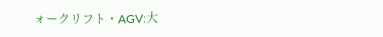ォークリフト・AGV:大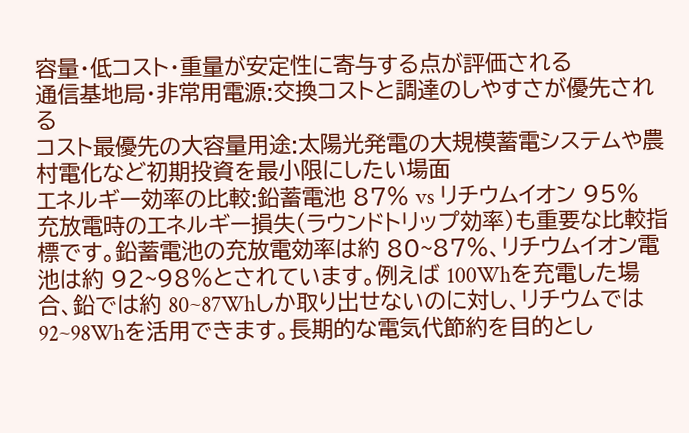容量・低コスト・重量が安定性に寄与する点が評価される
通信基地局・非常用電源:交換コストと調達のしやすさが優先される
コスト最優先の大容量用途:太陽光発電の大規模蓄電システムや農村電化など初期投資を最小限にしたい場面
エネルギー効率の比較:鉛蓄電池 87% vs リチウムイオン 95%
充放電時のエネルギー損失(ラウンドトリップ効率)も重要な比較指標です。鉛蓄電池の充放電効率は約 80~87%、リチウムイオン電池は約 92~98%とされています。例えば 100Whを充電した場合、鉛では約 80~87Whしか取り出せないのに対し、リチウムでは 92~98Whを活用できます。長期的な電気代節約を目的とし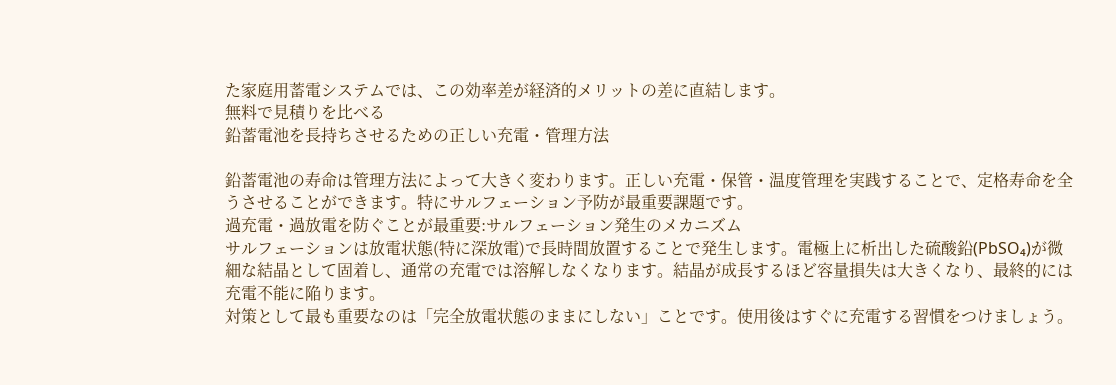た家庭用蓄電システムでは、この効率差が経済的メリットの差に直結します。
無料で見積りを比べる
鉛蓄電池を長持ちさせるための正しい充電・管理方法

鉛蓄電池の寿命は管理方法によって大きく変わります。正しい充電・保管・温度管理を実践することで、定格寿命を全うさせることができます。特にサルフェーション予防が最重要課題です。
過充電・過放電を防ぐことが最重要:サルフェーション発生のメカニズム
サルフェーションは放電状態(特に深放電)で長時間放置することで発生します。電極上に析出した硫酸鉛(PbSO₄)が微細な結晶として固着し、通常の充電では溶解しなくなります。結晶が成長するほど容量損失は大きくなり、最終的には充電不能に陥ります。
対策として最も重要なのは「完全放電状態のままにしない」ことです。使用後はすぐに充電する習慣をつけましょう。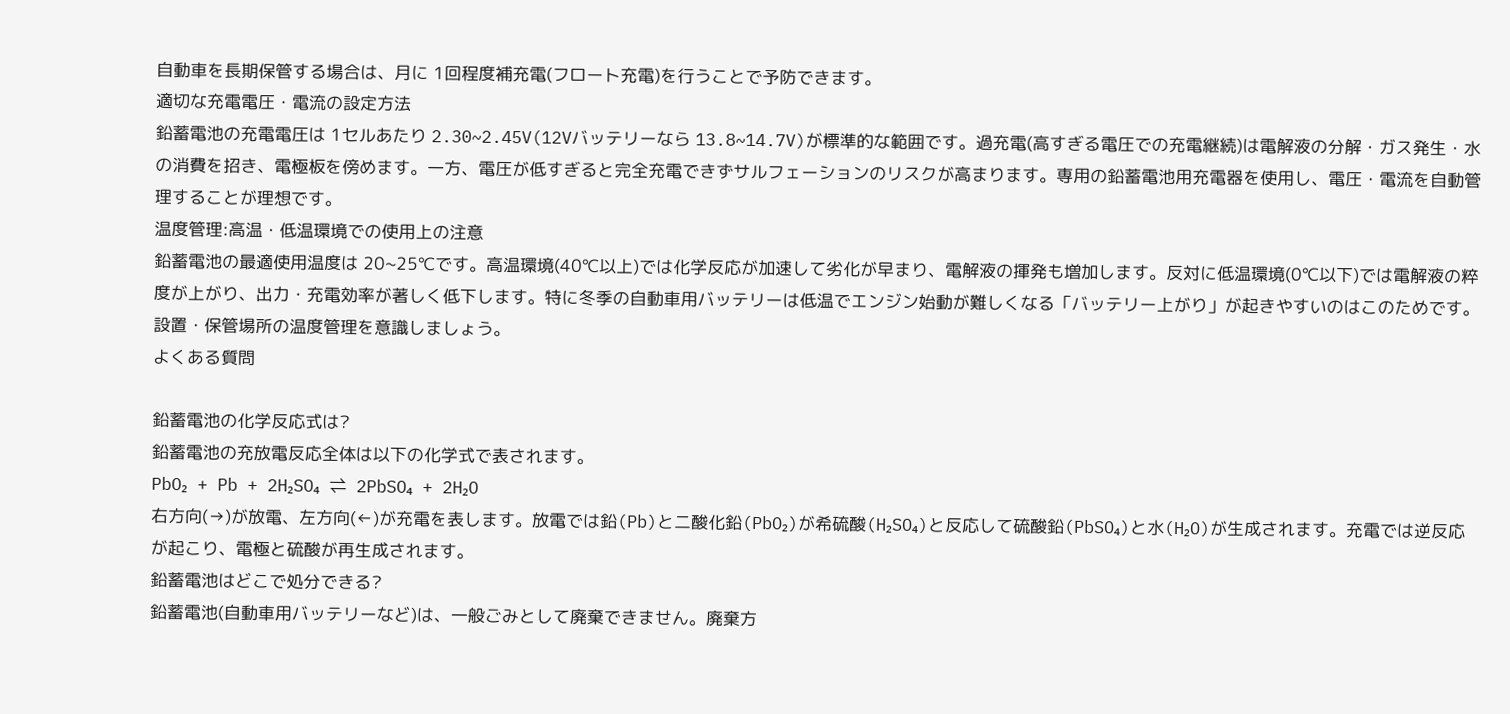自動車を長期保管する場合は、月に 1回程度補充電(フロート充電)を行うことで予防できます。
適切な充電電圧・電流の設定方法
鉛蓄電池の充電電圧は 1セルあたり 2.30~2.45V(12Vバッテリーなら 13.8~14.7V)が標準的な範囲です。過充電(高すぎる電圧での充電継続)は電解液の分解・ガス発生・水の消費を招き、電極板を傍めます。一方、電圧が低すぎると完全充電できずサルフェーションのリスクが高まります。専用の鉛蓄電池用充電器を使用し、電圧・電流を自動管理することが理想です。
温度管理:高温・低温環境での使用上の注意
鉛蓄電池の最適使用温度は 20~25℃です。高温環境(40℃以上)では化学反応が加速して劣化が早まり、電解液の揮発も増加します。反対に低温環境(0℃以下)では電解液の粹度が上がり、出力・充電効率が著しく低下します。特に冬季の自動車用バッテリーは低温でエンジン始動が難しくなる「バッテリー上がり」が起きやすいのはこのためです。設置・保管場所の温度管理を意識しましょう。
よくある質問

鉛蓄電池の化学反応式は?
鉛蓄電池の充放電反応全体は以下の化学式で表されます。
PbO₂ + Pb + 2H₂SO₄ ⇌ 2PbSO₄ + 2H₂O
右方向(→)が放電、左方向(←)が充電を表します。放電では鉛(Pb)と二酸化鉛(PbO₂)が希硫酸(H₂SO₄)と反応して硫酸鉛(PbSO₄)と水(H₂O)が生成されます。充電では逆反応が起こり、電極と硫酸が再生成されます。
鉛蓄電池はどこで処分できる?
鉛蓄電池(自動車用バッテリーなど)は、一般ごみとして廃棄できません。廃棄方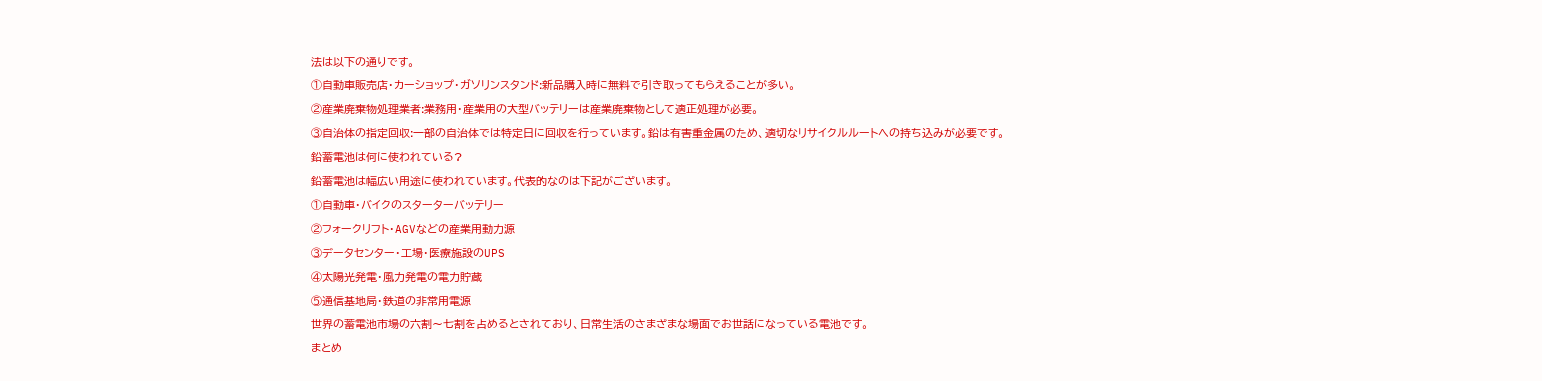法は以下の通りです。
①自動車販売店・カーショップ・ガソリンスタンド:新品購入時に無料で引き取ってもらえることが多い。
②産業廃棄物処理業者:業務用・産業用の大型バッテリーは産業廃棄物として適正処理が必要。
③自治体の指定回収:一部の自治体では特定日に回収を行っています。鉛は有害重金属のため、適切なリサイクルルートへの持ち込みが必要です。
鉛蓄電池は何に使われている?
鉛蓄電池は幅広い用途に使われています。代表的なのは下記がございます。
①自動車・バイクのスターターバッテリー
②フォークリフト・AGVなどの産業用動力源
③データセンター・工場・医療施設のUPS
④太陽光発電・風力発電の電力貯蔵
⑤通信基地局・鉄道の非常用電源
世界の蓄電池市場の六割〜七割を占めるとされており、日常生活のさまざまな場面でお世話になっている電池です。
まとめ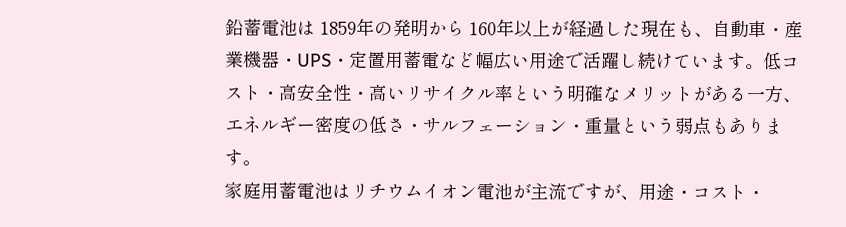鉛蓄電池は 1859年の発明から 160年以上が経過した現在も、自動車・産業機器・UPS・定置用蓄電など幅広い用途で活躍し続けています。低コスト・高安全性・高いリサイクル率という明確なメリットがある一方、エネルギー密度の低さ・サルフェーション・重量という弱点もあります。
家庭用蓄電池はリチウムイオン電池が主流ですが、用途・コスト・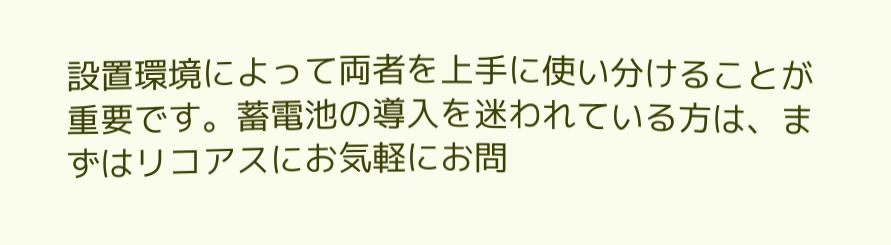設置環境によって両者を上手に使い分けることが重要です。蓄電池の導入を迷われている方は、まずはリコアスにお気軽にお問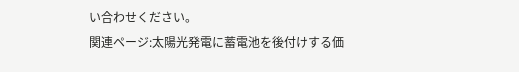い合わせください。
関連ページ:太陽光発電に蓄電池を後付けする価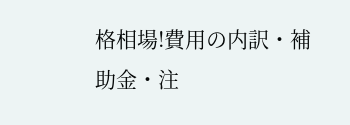格相場!費用の内訳・補助金・注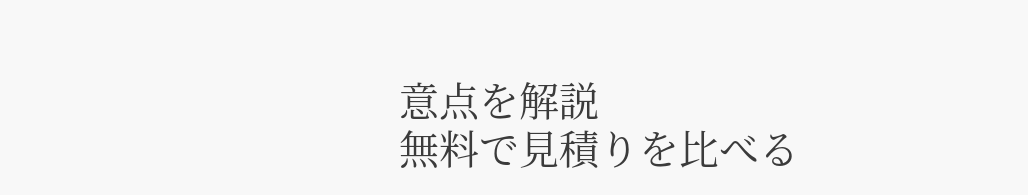意点を解説
無料で見積りを比べる